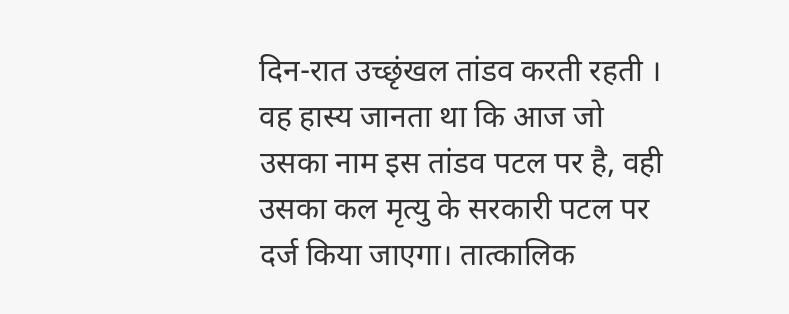दिन-रात उच्छृंखल तांडव करती रहती । वह हास्य जानता था कि आज जो उसका नाम इस तांडव पटल पर है, वही उसका कल मृत्यु के सरकारी पटल पर दर्ज किया जाएगा। तात्कालिक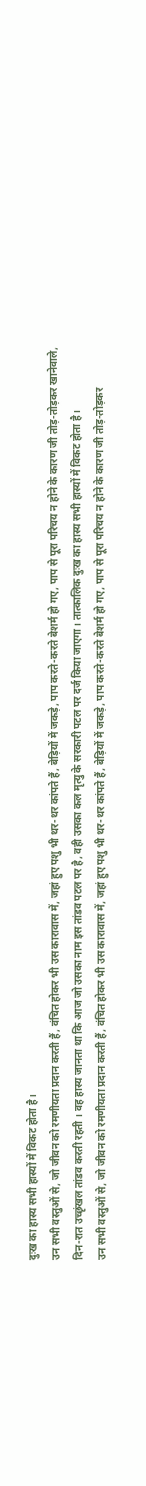दुःख का हास्य सभी हास्यों में विकट होता है।
उन सभी वस्तुओं से, जो जीवन को रमणीयता प्रदान करती हैं, वंचित होकर भी उस कारावास में, जहां हुए पशु भी थर-थर कांपते हैं, बेड़ियों में जकड़े, पाप करते-करते बेशर्म हो गए, पाप से पूरा परिचय न होने के कारण जी तोड़-तोड़कर खानेवाले,
दिन-रात उच्छृंखल तांडव करती रहती । वह हास्य जानता था कि आज जो उसका नाम इस तांडव पटल पर है, वही उसका कल मृत्यु के सरकारी पटल पर दर्ज किया जाएगा। तात्कालिक दुःख का हास्य सभी हास्यों में विकट होता है।
उन सभी वस्तुओं से, जो जीवन को रमणीयता प्रदान करती हैं, वंचित होकर भी उस कारावास में, जहां हुए पशु भी थर-थर कांपते हैं, बेड़ियों में जकड़े, पाप करते-करते बेशर्म हो गए, पाप से पूरा परिचय न होने के कारण जी तोड़-तोड़कर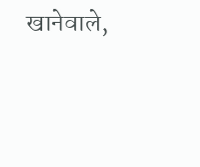खानेवाले,